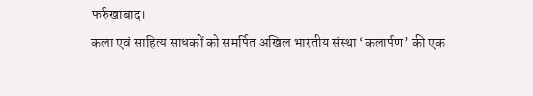फर्रुखाबाद।
कला एवं साहित्य साधकों को समर्पित अखिल भारतीय संस्था ‘कलार्पण’ की एक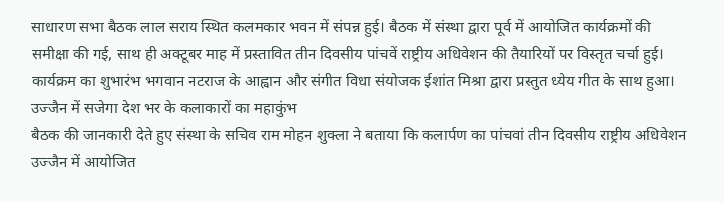साधारण सभा बैठक लाल सराय स्थित कलमकार भवन में संपन्न हुई। बैठक में संस्था द्वारा पूर्व में आयोजित कार्यक्रमों की समीक्षा की गई, साथ ही अक्टूबर माह में प्रस्तावित तीन दिवसीय पांचवें राष्ट्रीय अधिवेशन की तैयारियों पर विस्तृत चर्चा हुई।
कार्यक्रम का शुभारंभ भगवान नटराज के आह्वान और संगीत विधा संयोजक ईशांत मिश्रा द्वारा प्रस्तुत ध्येय गीत के साथ हुआ।
उज्जैन में सजेगा देश भर के कलाकारों का महाकुंभ
बैठक की जानकारी देते हुए संस्था के सचिव राम मोहन शुक्ला ने बताया कि कलार्पण का पांचवां तीन दिवसीय राष्ट्रीय अधिवेशन उज्जैन में आयोजित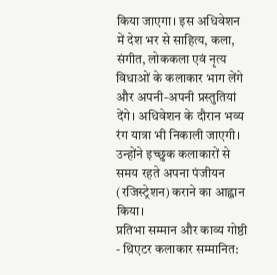किया जाएगा। इस अधिवेशन में देश भर से साहित्य, कला, संगीत, लोककला एवं नृत्य विधाओं के कलाकार भाग लेंगे और अपनी-अपनी प्रस्तुतियां देंगे। अधिवेशन के दौरान भव्य रंग यात्रा भी निकाली जाएगी। उन्होंने इच्छुक कलाकारों से समय रहते अपना पंजीयन (रजिस्ट्रेशन) कराने का आह्वान किया।
प्रतिभा सम्मान और काव्य गोष्ठी
- थिएटर कलाकार सम्मानित: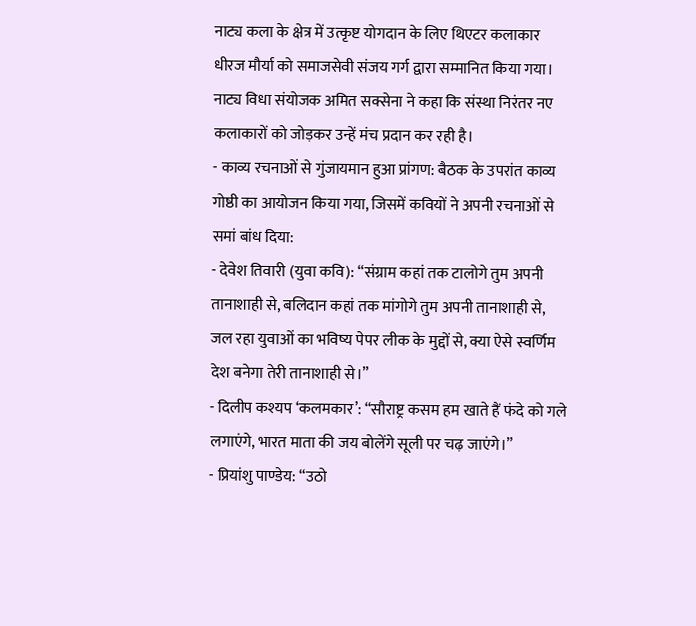नाट्य कला के क्षेत्र में उत्कृष्ट योगदान के लिए थिएटर कलाकार धीरज मौर्या को समाजसेवी संजय गर्ग द्वारा सम्मानित किया गया। नाट्य विधा संयोजक अमित सक्सेना ने कहा कि संस्था निरंतर नए कलाकारों को जोड़कर उन्हें मंच प्रदान कर रही है।
- काव्य रचनाओं से गुंजायमान हुआ प्रांगण: बैठक के उपरांत काव्य गोष्ठी का आयोजन किया गया, जिसमें कवियों ने अपनी रचनाओं से समां बांध दिया:
- देवेश तिवारी (युवा कवि): “संग्राम कहां तक टालोगे तुम अपनी तानाशाही से, बलिदान कहां तक मांगोगे तुम अपनी तानाशाही से, जल रहा युवाओं का भविष्य पेपर लीक के मुद्दों से, क्या ऐसे स्वर्णिम देश बनेगा तेरी तानाशाही से।”
- दिलीप कश्यप ‘कलमकार’: “सौराष्ट्र कसम हम खाते हैं फंदे को गले लगाएंगे, भारत माता की जय बोलेंगे सूली पर चढ़ जाएंगे।”
- प्रियांशु पाण्डेय: “उठो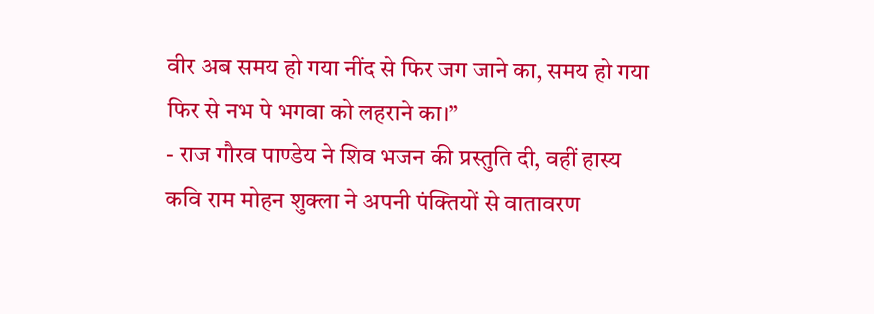वीर अब समय हो गया नींद से फिर जग जाने का, समय हो गया फिर से नभ पे भगवा को लहराने का।”
- राज गौरव पाण्डेय ने शिव भजन की प्रस्तुति दी, वहीं हास्य कवि राम मोहन शुक्ला ने अपनी पंक्तियों से वातावरण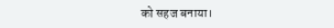को सहज बनाया।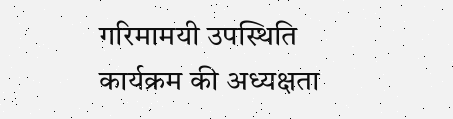गरिमामयी उपस्थिति
कार्यक्रम की अध्यक्षता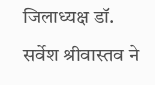जिलाध्यक्ष डॉ. सर्वेश श्रीवास्तव ने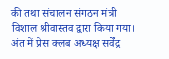की तथा संचालन संगठन मंत्री विशाल श्रीवास्तव द्वारा किया गया। अंत में प्रेस क्लब अध्यक्ष सर्वेंद्र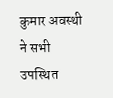कुमार अवस्थी ने सभी उपस्थित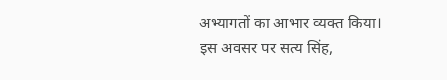अभ्यागतों का आभार व्यक्त किया।
इस अवसर पर सत्य सिंह,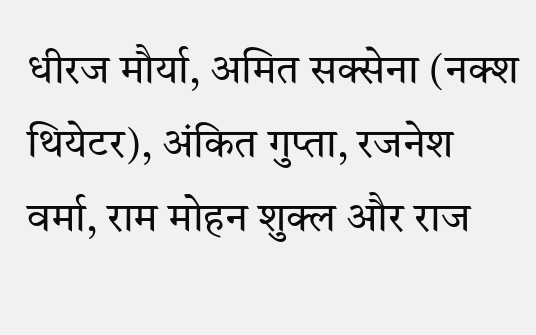धीरज मौर्या, अमित सक्सेना (नक्श थियेटर), अंकित गुप्ता, रजनेश वर्मा, राम मोहन शुक्ल और राज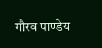गौरव पाण्डेय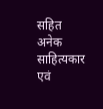सहित अनेक साहित्यकार एवं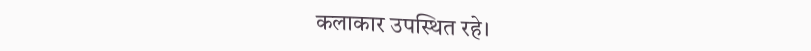कलाकार उपस्थित रहे।